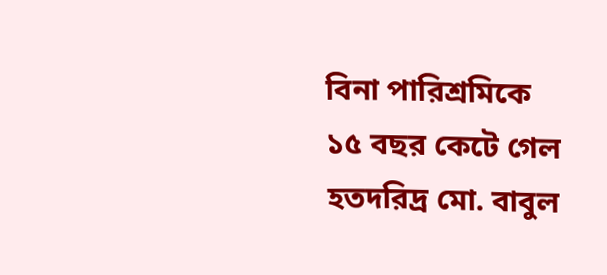বিনা পারিশ্রমিকে ১৫ বছর কেটে গেল হতদরিদ্র মো. বাবুল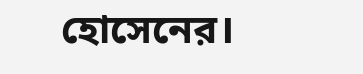হোসেনের।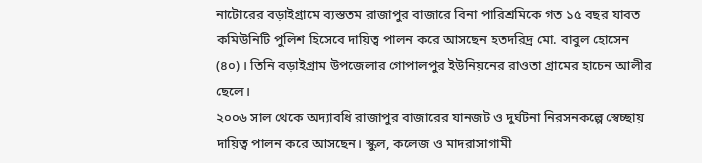নাটোরের বড়াইগ্রামে ব্যস্ততম রাজাপুর বাজারে বিনা পারিশ্রমিকে গত ১৫ বছর যাবত কমিউনিটি পুলিশ হিসেবে দায়িত্ব পালন করে আসছেন হতদরিদ্র মো. বাবুল হোসেন (৪০)। তিনি বড়াইগ্রাম উপজেলার গোপালপুর ইউনিয়নের রাওতা গ্রামের হাচেন আলীর ছেলে।
২০০৬ সাল থেকে অদ্যাবধি রাজাপুর বাজারের যানজট ও দুর্ঘটনা নিরসনকল্পে স্বেচ্ছায় দায়িত্ব পালন করে আসছেন। স্কুল, কলেজ ও মাদরাসাগামী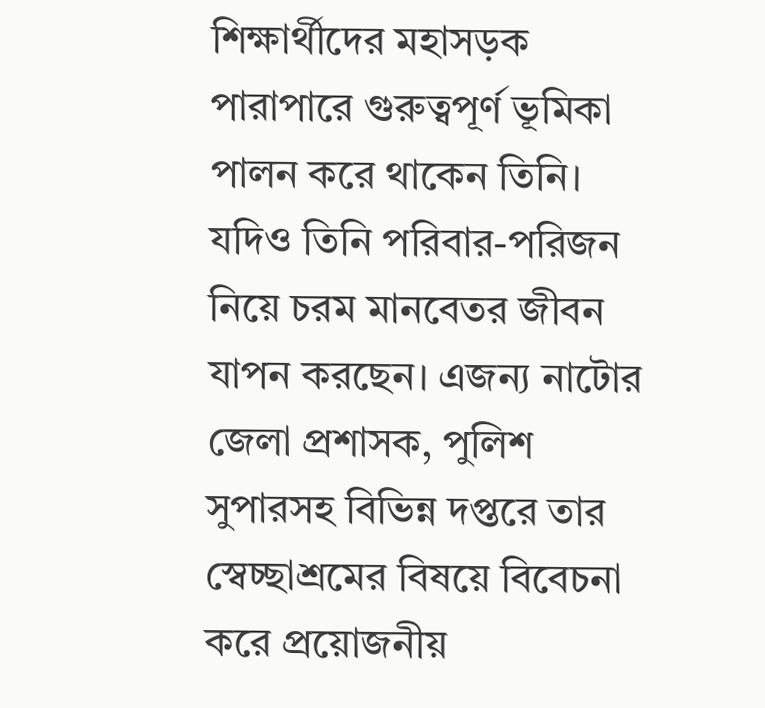শিক্ষার্থীদের মহাসড়ক পারাপারে গুরুত্বপূর্ণ ভূমিকা পালন করে থাকেন তিনি। যদিও তিনি পরিবার-পরিজন নিয়ে চরম মানবেতর জীবন যাপন করছেন। এজন্য নাটোর জেলা প্রশাসক, পুলিশ সুপারসহ বিভিন্ন দপ্তরে তার স্বেচ্ছাশ্রমের বিষয়ে বিবেচনা করে প্রয়োজনীয়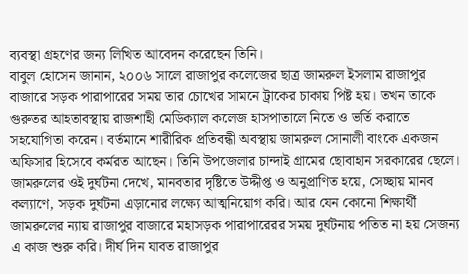ব্যবস্থা গ্রহণের জন্য লিখিত আবেদন করেছেন তিনি।
বাবুল হোসেন জানান, ২০০৬ সালে রাজাপুর কলেজের ছাত্র জামরুল ইসলাম রাজাপুর বাজারে সড়ক পারাপারের সময় তার চোখের সামনে ট্রাকের চাকায় পিষ্ট হয়। তখন তাকে গুরুতর আহতাবস্থায় রাজশাহী মেডিক্যাল কলেজ হাসপাতালে নিতে ও ভর্তি করাতে সহযোগিতা করেন। বর্তমানে শারীরিক প্রতিবন্ধী অবস্থায় জামরুল সোনালী বাংকে একজন অফিসার হিসেবে কর্মরত আছেন। তিনি উপজেলার চান্দাই গ্রামের ছোবাহান সরকারের ছেলে।
জামরুলের ওই দুর্ঘটনা দেখে, মানবতার দৃষ্টিতে উদ্দীপ্ত ও অনুপ্রাণিত হয়ে, সেচ্ছায় মানব কল্যাণে, সড়ক দুর্ঘটনা এড়ানোর লক্ষ্যে আত্মনিয়োগ করি। আর যেন কোনো শিক্ষার্থী জামরুলের ন্যায় রাজাপুর বাজারে মহাসড়ক পারাপারেরর সময় দুর্ঘটনায় পতিত না হয় সেজন্য এ কাজ শুরু করি। দীর্ঘ দিন যাবত রাজাপুর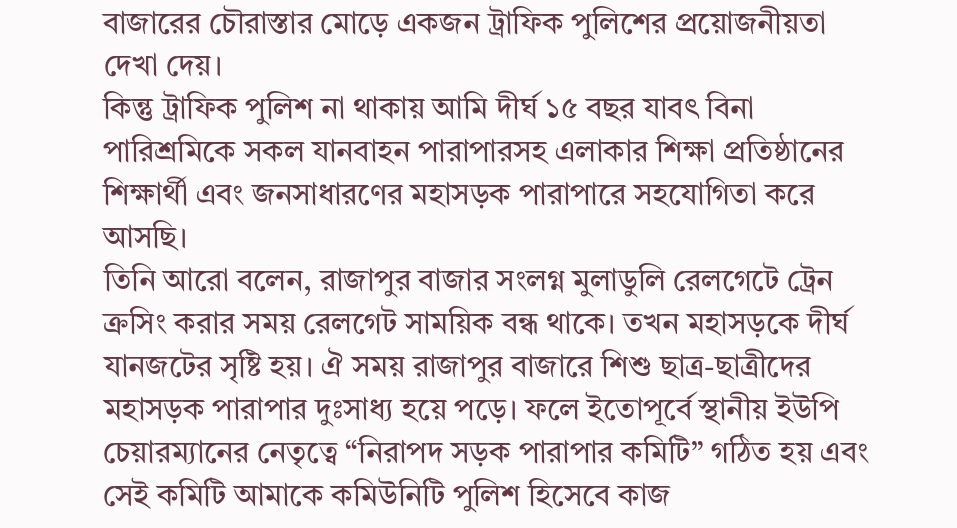বাজারের চৌরাস্তার মোড়ে একজন ট্রাফিক পুলিশের প্রয়োজনীয়তা দেখা দেয়।
কিন্তু ট্রাফিক পুলিশ না থাকায় আমি দীর্ঘ ১৫ বছর যাবৎ বিনা পারিশ্রমিকে সকল যানবাহন পারাপারসহ এলাকার শিক্ষা প্রতিষ্ঠানের শিক্ষার্থী এবং জনসাধারণের মহাসড়ক পারাপারে সহযোগিতা করে আসছি।
তিনি আরো বলেন, রাজাপুর বাজার সংলগ্ন মুলাডুলি রেলগেটে ট্রেন ক্রসিং করার সময় রেলগেট সাময়িক বন্ধ থাকে। তখন মহাসড়কে দীর্ঘ যানজটের সৃষ্টি হয়। ঐ সময় রাজাপুর বাজারে শিশু ছাত্র-ছাত্রীদের মহাসড়ক পারাপার দুঃসাধ্য হয়ে পড়ে। ফলে ইতোপূর্বে স্থানীয় ইউপি চেয়ারম্যানের নেতৃত্বে “নিরাপদ সড়ক পারাপার কমিটি” গঠিত হয় এবং সেই কমিটি আমাকে কমিউনিটি পুলিশ হিসেবে কাজ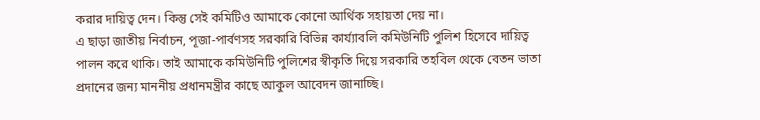করার দায়িত্ব দেন। কিন্তু সেই কমিটিও আমাকে কোনো আর্থিক সহায়তা দেয় না।
এ ছাড়া জাতীয় নির্বাচন, পূজা-পার্বণসহ সরকারি বিভিন্ন কার্য্যাবলি কমিউনিটি পুলিশ হিসেবে দায়িত্ব পালন করে থাকি। তাই আমাকে কমিউনিটি পুলিশের স্বীকৃতি দিয়ে সরকারি তহবিল থেকে বেতন ভাতা প্রদানের জন্য মাননীয় প্রধানমন্ত্রীর কাছে আকুল আবেদন জানাচ্ছি।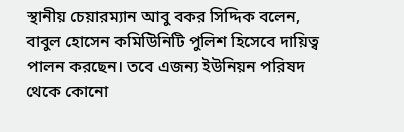স্থানীয় চেয়ারম্যান আবু বকর সিদ্দিক বলেন, বাবুল হোসেন কমিউিনিটি পুলিশ হিসেবে দায়িত্ব পালন করছেন। তবে এজন্য ইউনিয়ন পরিষদ থেকে কোনো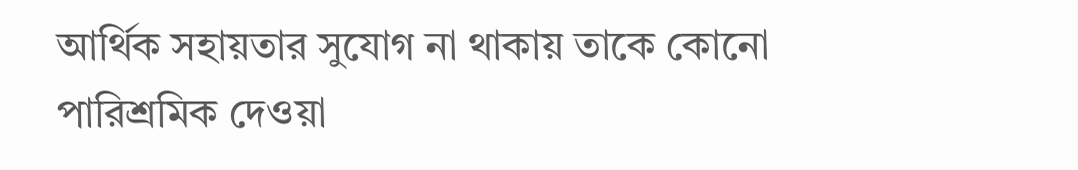আর্থিক সহায়তার সুযোগ না থাকায় তাকে কোনো পারিশ্রমিক দেওয়া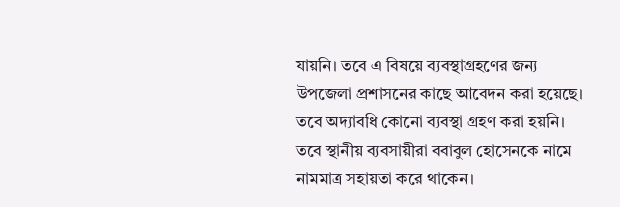যায়নি। তবে এ বিষয়ে ব্যবস্থাগ্রহণের জন্য উপজেলা প্রশাসনের কাছে আবেদন করা হয়েছে। তবে অদ্যাবধি কোনো ব্যবস্থা গ্রহণ করা হয়নি। তবে স্থানীয় ব্যবসায়ীরা ববাবুল হোসেনকে নামে নামমাত্র সহায়তা করে থাকেন।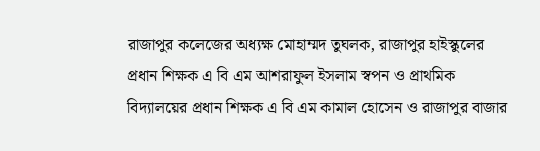রাজাপুর কলেজের অধ্যক্ষ মোহাম্মদ তুঘলক, রাজাপুর হাইস্কুলের প্রধান শিক্ষক এ বি এম আশরাফুল ইসলাম স্বপন ও প্রাথমিক বিদ্যালয়ের প্রধান শিক্ষক এ বি এম কামাল হোসেন ও রাজাপুর বাজার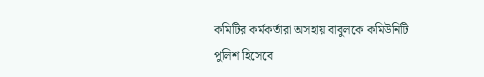কমিটির কর্মকর্তারা অসহায় বাবুলকে কমিউনিটি পুলিশ হিসেবে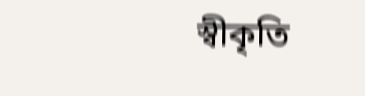স্বীকৃতি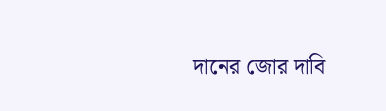দানের জোর দাবি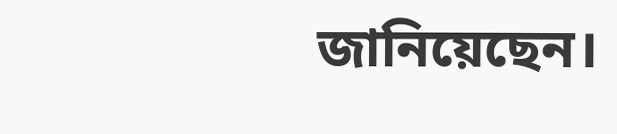জানিয়েছেন।